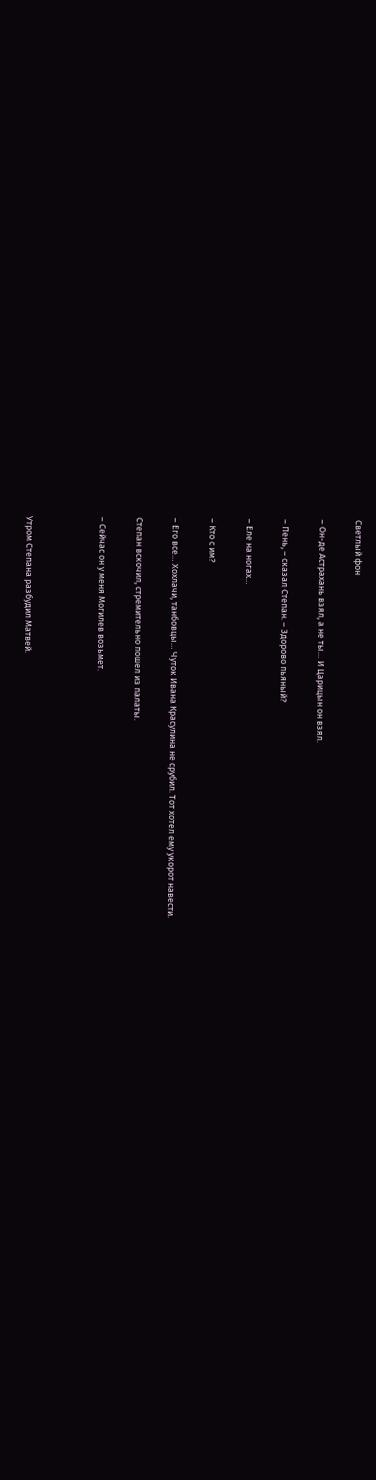Светлый фон

– Он-де Астрахань взял, а не ты… И Царицын он взял.

– Пень, – сказал Степан. – Здорово пьяный?

– Еле на ногах…

– Кто с им?

– Его все… Хохлачи, танбовцы… Чуток Ивана Красулина не срубил. Тот хотел ему укорот навести.

Степан вскочил, стремительно пошел из палаты.

– Сейчас он у меня Могилев возьмет.



Утром Степана разбудил Матвей.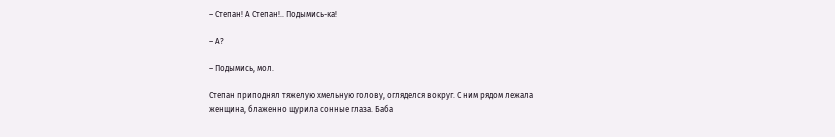– Степан! А Степан!.. Подымись-ка!

– А?

– Подымись, мол.

Степан приподнял тяжелую хмельную голову, огляделся вокруг. С ним рядом лежала женщина, блаженно щурила сонные глаза. Баба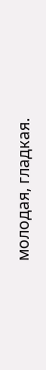молодая, гладкая.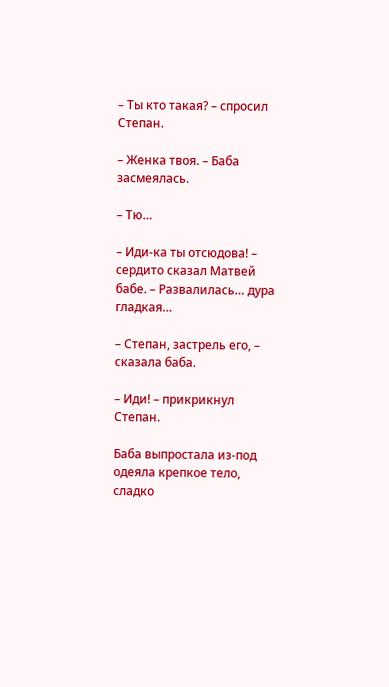– Ты кто такая? – спросил Степан.

– Женка твоя. – Баба засмеялась.

– Тю…

– Иди-ка ты отсюдова! – сердито сказал Матвей бабе. – Развалилась… дура гладкая…

– Степан, застрель его, – сказала баба.

– Иди! – прикрикнул Степан.

Баба выпростала из-под одеяла крепкое тело, сладко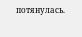потянулась.